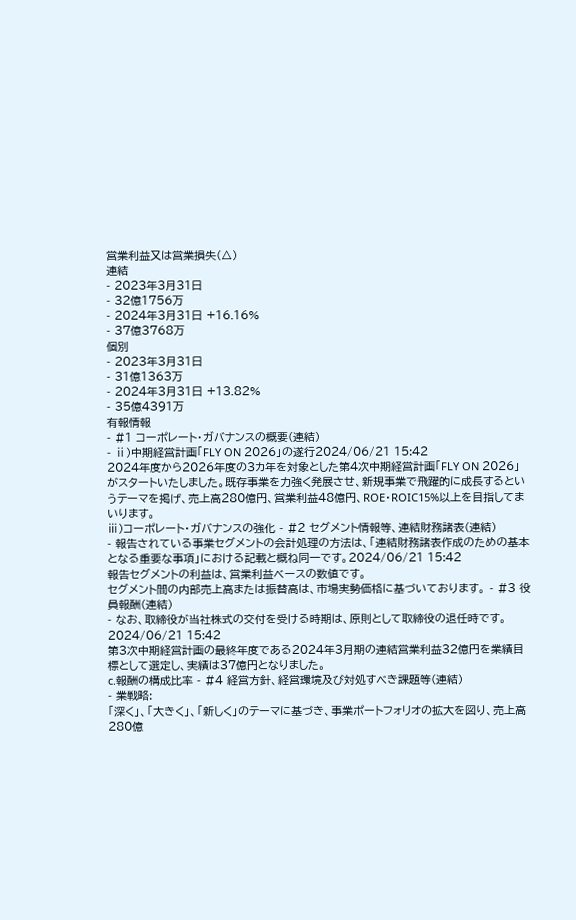営業利益又は営業損失(△)
連結
- 2023年3月31日
- 32億1756万
- 2024年3月31日 +16.16%
- 37億3768万
個別
- 2023年3月31日
- 31億1363万
- 2024年3月31日 +13.82%
- 35億4391万
有報情報
- #1 コーポレート・ガバナンスの概要(連結)
- ⅱ)中期経営計画「FLY ON 2026」の遂行2024/06/21 15:42
2024年度から2026年度の3カ年を対象とした第4次中期経営計画「FLY ON 2026」がスタートいたしました。既存事業を力強く発展させ、新規事業で飛躍的に成長するというテーマを掲げ、売上高280億円、営業利益48億円、ROE・ROIC15%以上を目指してまいります。
ⅲ)コーポレート・ガバナンスの強化 - #2 セグメント情報等、連結財務諸表(連結)
- 報告されている事業セグメントの会計処理の方法は、「連結財務諸表作成のための基本となる重要な事項」における記載と概ね同一です。2024/06/21 15:42
報告セグメントの利益は、営業利益ベースの数値です。
セグメント間の内部売上高または振替高は、市場実勢価格に基づいております。 - #3 役員報酬(連結)
- なお、取締役が当社株式の交付を受ける時期は、原則として取締役の退任時です。2024/06/21 15:42
第3次中期経営計画の最終年度である2024年3月期の連結営業利益32億円を業績目標として選定し、実績は37億円となりました。
c.報酬の構成比率 - #4 経営方針、経営環境及び対処すべき課題等(連結)
- 業戦略:
「深く」、「大きく」、「新しく」のテーマに基づき、事業ポートフォリオの拡大を図り、売上高280億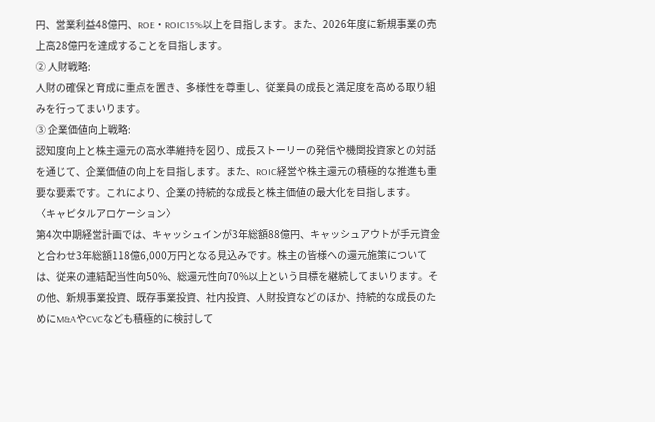円、営業利益48億円、ROE・ROIC15%以上を目指します。また、2026年度に新規事業の売上高28億円を達成することを目指します。
② 人財戦略:
人財の確保と育成に重点を置き、多様性を尊重し、従業員の成長と満足度を高める取り組みを行ってまいります。
③ 企業価値向上戦略:
認知度向上と株主還元の高水準維持を図り、成長ストーリーの発信や機関投資家との対話を通じて、企業価値の向上を目指します。また、ROIC経営や株主還元の積極的な推進も重要な要素です。これにより、企業の持続的な成長と株主価値の最大化を目指します。
〈キャピタルアロケーション〉
第4次中期経営計画では、キャッシュインが3年総額88億円、キャッシュアウトが手元資金と合わせ3年総額118億6,000万円となる見込みです。株主の皆様への還元施策については、従来の連結配当性向50%、総還元性向70%以上という目標を継続してまいります。その他、新規事業投資、既存事業投資、社内投資、人財投資などのほか、持続的な成長のためにM&AやCVCなども積極的に検討して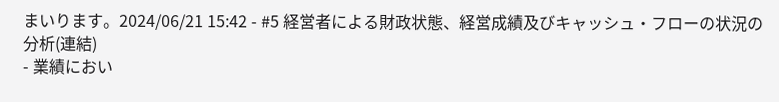まいります。2024/06/21 15:42 - #5 経営者による財政状態、経営成績及びキャッシュ・フローの状況の分析(連結)
- 業績におい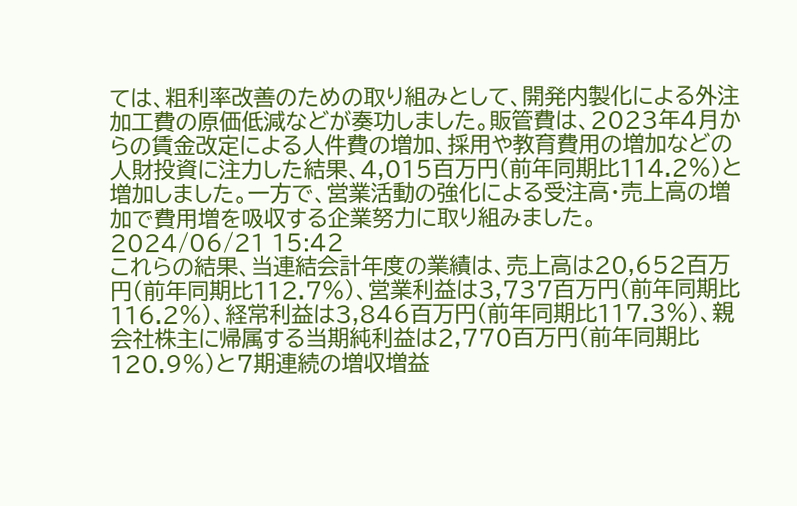ては、粗利率改善のための取り組みとして、開発内製化による外注加工費の原価低減などが奏功しました。販管費は、2023年4月からの賃金改定による人件費の増加、採用や教育費用の増加などの人財投資に注力した結果、4,015百万円(前年同期比114.2%)と増加しました。一方で、営業活動の強化による受注高・売上高の増加で費用増を吸収する企業努力に取り組みました。2024/06/21 15:42
これらの結果、当連結会計年度の業績は、売上高は20,652百万円(前年同期比112.7%)、営業利益は3,737百万円(前年同期比116.2%)、経常利益は3,846百万円(前年同期比117.3%)、親会社株主に帰属する当期純利益は2,770百万円(前年同期比120.9%)と7期連続の増収増益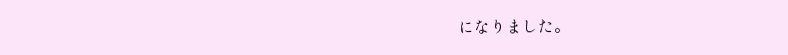になりました。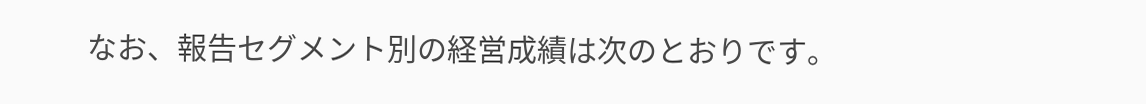なお、報告セグメント別の経営成績は次のとおりです。